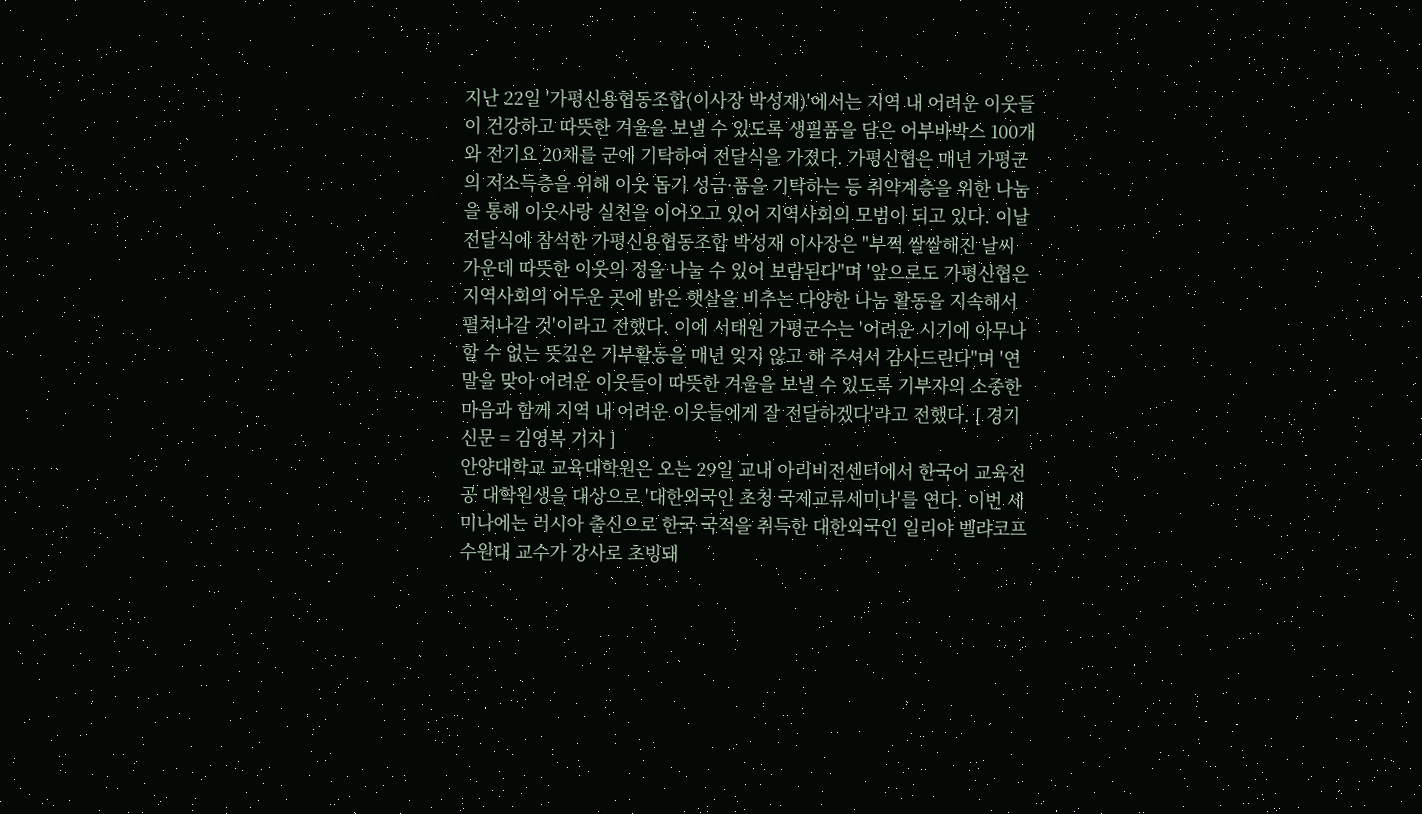지난 22일 '가평신용협동조합(이사장 박성재)'에서는 지역 내 어려운 이웃들이 건강하고 따뜻한 겨울을 보낼 수 있도록 생필품을 담은 어부바박스 100개와 전기요 20채를 군에 기탁하여 전달식을 가졌다. 가평신협은 매년 가평군의 저소득층을 위해 이웃 돕기 성금·품을 기탁하는 등 취약계층을 위한 나눔을 통해 이웃사랑 실천을 이어오고 있어 지역사회의 모범이 되고 있다. 이날 전달식에 참석한 가평신용협동조합 박성재 이사장은 "부쩍 쌀쌀해진 날씨 가운데 따뜻한 이웃의 정을 나눌 수 있어 보람된다"며 '앞으로도 가평신협은 지역사회의 어두운 곳에 밝은 햇살을 비추는 다양한 나눔 활동을 지속해서 펼쳐나갈 것'이라고 전했다. 이에 서태원 가평군수는 '어려운 시기에 아무나 할 수 없는 뜻깊은 기부활동을 매년 잊지 않고 해 주셔서 감사드린다"며 '연말을 맞아 어려운 이웃들이 따뜻한 겨울을 보낼 수 있도록 기부자의 소중한 마음과 함께 지역 내 어려운 이웃들에게 잘 전달하겠다'라고 전했다. [ 경기신문 = 김영복 기자 ]
안양대학교 교육대학원은 오는 29일 교내 아리비전센터에서 한국어 교육전공 대학원생을 대상으로 '대한외국인 초청 국제교류세미나'를 연다. 이번 세미나에는 러시아 출신으로 한국 국적을 취득한 대한외국인 일리야 벨랴코프 수원대 교수가 강사로 초빙돼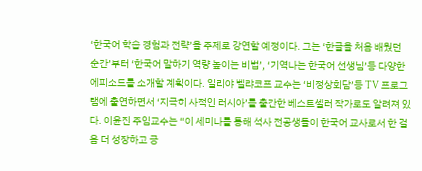‘한국어 학습 경험과 전략’을 주제로 강연할 예정이다. 그는 ‘한글을 처음 배웠던 순간’부터 ‘한국어 말하기 역량 높이는 비법’, ‘기역나는 한국어 선생님’등 다양한 에피소드를 소개할 계획이다. 일리야 벨랴코프 교수는 ‘비정상회담’등 TV 프로그램에 출연하면서 ‘지극히 사적인 러시아’를 출간한 베스트셀러 작가로도 알려져 있다. 이윤진 주임교수는 “이 세미나를 통해 석사 전공생들이 한국어 교사로서 한 걸음 더 성장하고 긍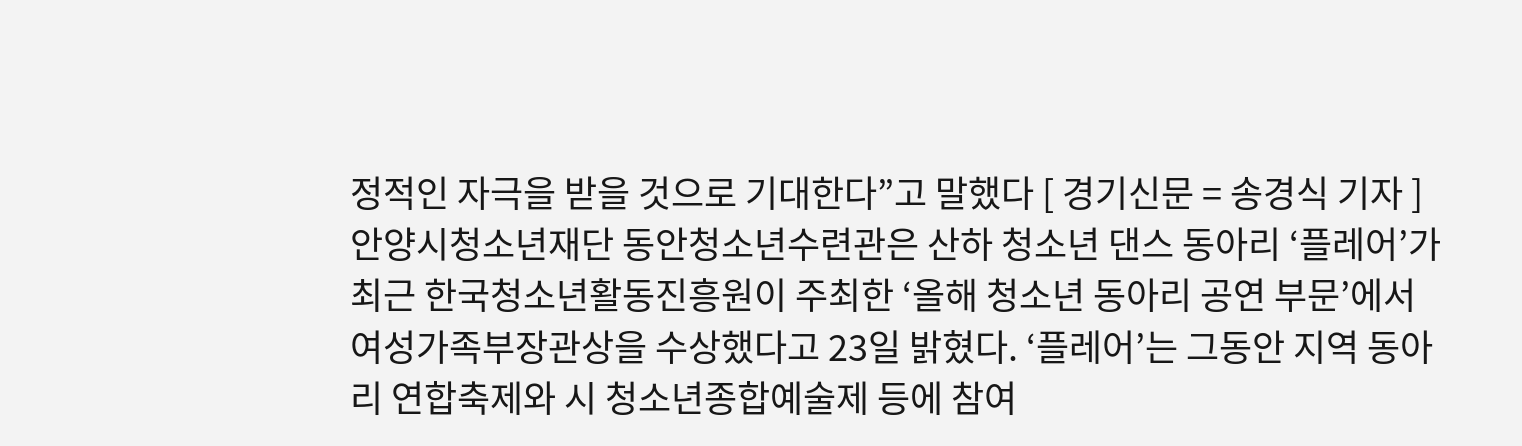정적인 자극을 받을 것으로 기대한다”고 말했다 [ 경기신문 = 송경식 기자 ]
안양시청소년재단 동안청소년수련관은 산하 청소년 댄스 동아리 ‘플레어’가 최근 한국청소년활동진흥원이 주최한 ‘올해 청소년 동아리 공연 부문’에서 여성가족부장관상을 수상했다고 23일 밝혔다. ‘플레어’는 그동안 지역 동아리 연합축제와 시 청소년종합예술제 등에 참여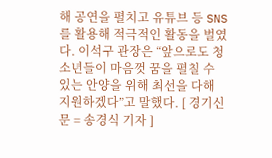해 공연을 펼치고 유튜브 등 SNS를 활용해 적극적인 활동을 벌였다. 이석구 관장은 “앞으로도 청소년들이 마음껏 꿈을 펼칠 수 있는 안양을 위해 최선을 다해 지원하겠다”고 말했다. [ 경기신문 = 송경식 기자 ]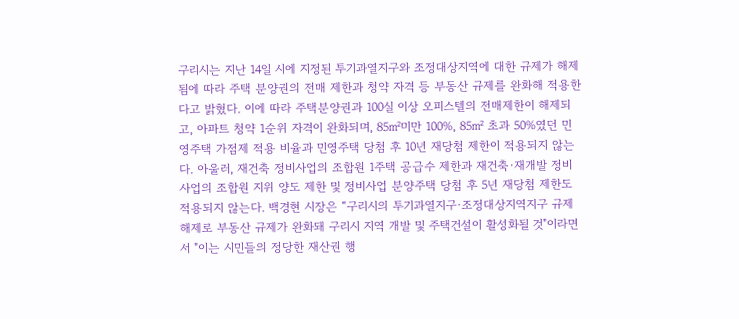구리시는 지난 14일 시에 지정된 투기과열지구와 조정대상지역에 대한 규제가 해제됨에 따라 주택 분양권의 전매 제한과 청약 자격 등 부동산 규제를 완화해 적용한다고 밝혔다. 이에 따라 주택분양권과 100실 이상 오피스텔의 전매제한이 해제되고, 아파트 청약 1순위 자격이 완화되며, 85㎡미만 100%, 85㎡ 초과 50%였던 민영주택 가점제 적용 비율과 민영주택 당첨 후 10년 재당첨 제한이 적용되지 않는다. 아울러, 재건축 정비사업의 조합원 1주택 공급수 제한과 재건축·재개발 정비사업의 조합원 지위 양도 제한 및 정비사업 분양주택 당첨 후 5년 재당첨 제한도 적용되지 않는다. 백경현 시장은 “구리시의 투기과열지구·조정대상지역지구 규제 해제로 부동산 규제가 완화돼 구리시 지역 개발 및 주택건설이 활성화될 것"이라면서 "이는 시민들의 정당한 재산권 행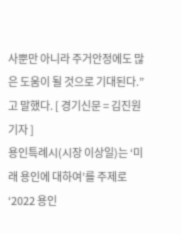사뿐만 아니라 주거안정에도 많은 도움이 될 것으로 기대된다.”고 말했다. [ 경기신문 = 김진원 기자 ]
용인특례시(시장 이상일)는 ‘미래 용인에 대하여’를 주제로 ‘2022 용인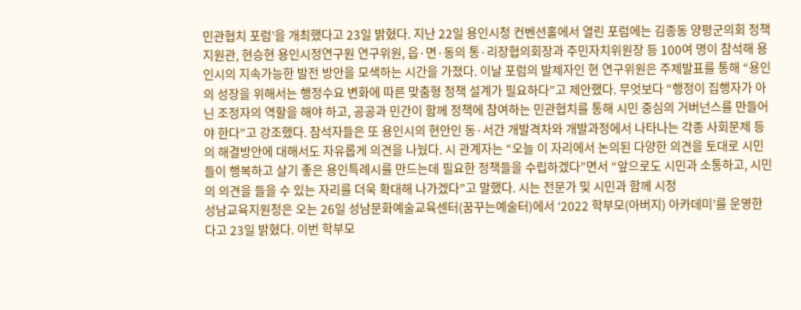민관협치 포럼’을 개최했다고 23일 밝혔다. 지난 22일 용인시청 컨벤션홀에서 열린 포럼에는 김종동 양평군의회 정책지원관, 현승현 용인시정연구원 연구위원, 읍·면·동의 통·리장협의회장과 주민자치위원장 등 100여 명이 참석해 용인시의 지속가능한 발전 방안을 모색하는 시간을 가졌다. 이날 포럼의 발제자인 현 연구위원은 주제발표를 통해 “용인의 성장을 위해서는 행정수요 변화에 따른 맞춤형 정책 설계가 필요하다”고 제안했다. 무엇보다 “행정이 집행자가 아닌 조정자의 역할을 해야 하고, 공공과 민간이 함께 정책에 참여하는 민관협치를 통해 시민 중심의 거버넌스를 만들어야 한다”고 강조했다. 참석자들은 또 용인시의 현안인 동·서간 개발격차와 개발과정에서 나타나는 각종 사회문제 등의 해결방안에 대해서도 자유롭게 의견을 나눴다. 시 관계자는 “오늘 이 자리에서 논의된 다양한 의견을 토대로 시민들이 행복하고 살기 좋은 용인특례시를 만드는데 필요한 정책들을 수립하겠다”면서 “앞으로도 시민과 소통하고, 시민의 의견을 들을 수 있는 자리를 더욱 확대해 나가겠다”고 말했다. 시는 전문가 및 시민과 함께 시정
성남교육지원청은 오는 26일 성남문화예술교육센터(꿈꾸는예술터)에서 ‘2022 학부모(아버지) 아카데미’를 운영한다고 23일 밝혔다. 이번 학부모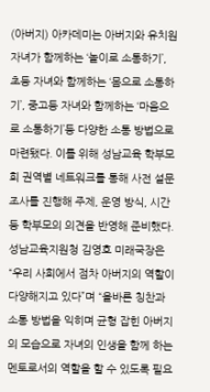(아버지) 아카데미는 아버지와 유치원 자녀가 함께하는 ‘놀이로 소통하기’, 초등 자녀와 함께하는 ‘몸으로 소통하기’, 중고등 자녀와 함께하는 ‘마음으로 소통하기’등 다양한 소통 방법으로 마련됐다. 이를 위해 성남교육 학부모회 권역별 네트워크를 통해 사전 설문조사를 진행해 주제, 운영 방식, 시간 등 학부모의 의견을 반영해 준비했다. 성남교육지원청 김영호 미래국장은 “우리 사회에서 점차 아버지의 역할이 다양해지고 있다”며 “올바른 칭찬과 소통 방법을 익히며 균형 잡힌 아버지의 모습으로 자녀의 인생을 함께 하는 멘토로서의 역할을 할 수 있도록 필요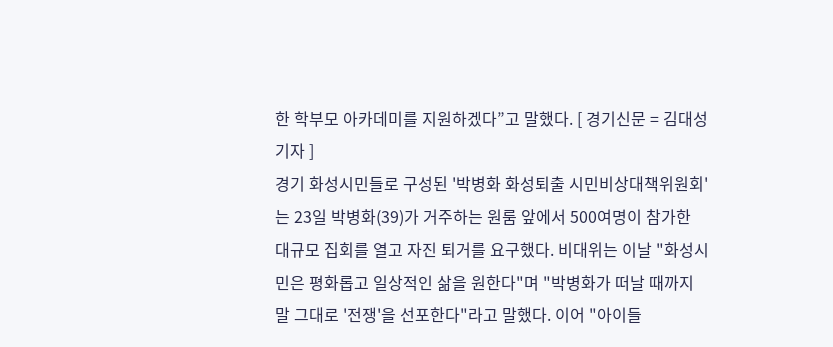한 학부모 아카데미를 지원하겠다”고 말했다. [ 경기신문 = 김대성 기자 ]
경기 화성시민들로 구성된 '박병화 화성퇴출 시민비상대책위원회'는 23일 박병화(39)가 거주하는 원룸 앞에서 500여명이 참가한 대규모 집회를 열고 자진 퇴거를 요구했다. 비대위는 이날 "화성시민은 평화롭고 일상적인 삶을 원한다"며 "박병화가 떠날 때까지 말 그대로 '전쟁'을 선포한다"라고 말했다. 이어 "아이들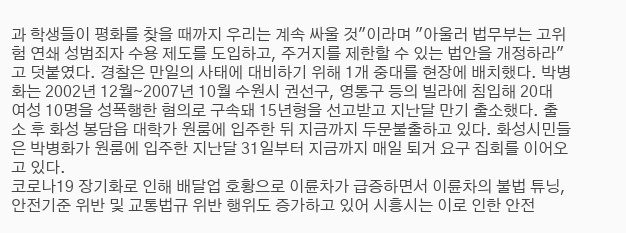과 학생들이 평화를 찾을 때까지 우리는 계속 싸울 것"이라며 "아울러 법무부는 고위험 연쇄 성범죄자 수용 제도를 도입하고, 주거지를 제한할 수 있는 법안을 개정하라"고 덧붙였다. 경찰은 만일의 사태에 대비하기 위해 1개 중대를 현장에 배치했다. 박병화는 2002년 12월∼2007년 10월 수원시 권선구, 영통구 등의 빌라에 침입해 20대 여성 10명을 성폭행한 혐의로 구속돼 15년형을 선고받고 지난달 만기 출소했다. 출소 후 화성 봉담읍 대학가 원룸에 입주한 뒤 지금까지 두문불출하고 있다. 화성시민들은 박병화가 원룸에 입주한 지난달 31일부터 지금까지 매일 퇴거 요구 집회를 이어오고 있다.
코로나19 장기화로 인해 배달업 호황으로 이륜차가 급증하면서 이륜차의 불법 튜닝, 안전기준 위반 및 교통법규 위반 행위도 증가하고 있어 시흥시는 이로 인한 안전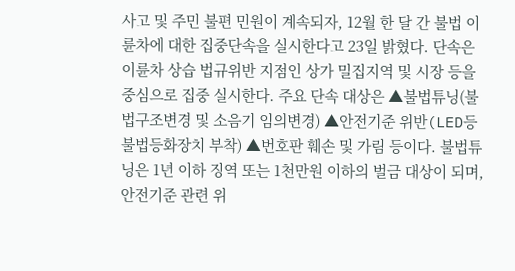사고 및 주민 불편 민원이 계속되자, 12월 한 달 간 불법 이륜차에 대한 집중단속을 실시한다고 23일 밝혔다. 단속은 이륜차 상습 법규위반 지점인 상가 밀집지역 및 시장 등을 중심으로 집중 실시한다. 주요 단속 대상은 ▲불법튜닝(불법구조변경 및 소음기 임의변경) ▲안전기준 위반(LED등 불법등화장치 부착) ▲번호판 훼손 및 가림 등이다. 불법튜닝은 1년 이하 징역 또는 1천만원 이하의 벌금 대상이 되며, 안전기준 관련 위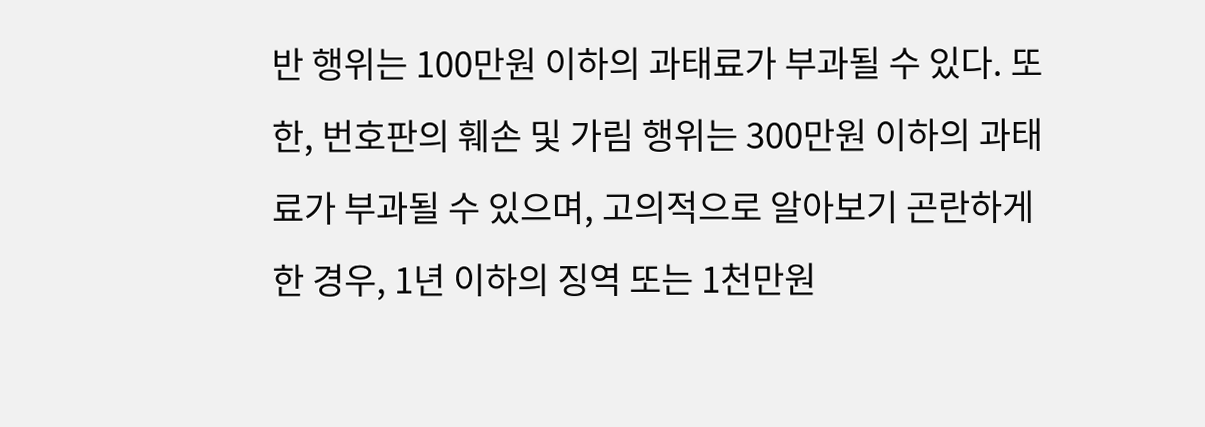반 행위는 100만원 이하의 과태료가 부과될 수 있다. 또한, 번호판의 훼손 및 가림 행위는 300만원 이하의 과태료가 부과될 수 있으며, 고의적으로 알아보기 곤란하게 한 경우, 1년 이하의 징역 또는 1천만원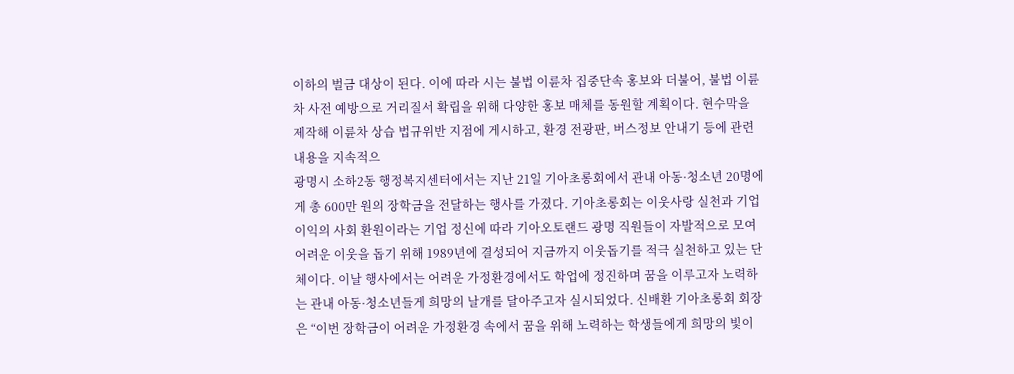이하의 벌금 대상이 된다. 이에 따라 시는 불법 이륜차 집중단속 홍보와 더불어, 불법 이륜차 사전 예방으로 거리질서 확립을 위해 다양한 홍보 매체를 동원할 계획이다. 현수막을 제작해 이륜차 상습 법규위반 지점에 게시하고, 환경 전광판, 버스정보 안내기 등에 관련 내용을 지속적으
광명시 소하2동 행정복지센터에서는 지난 21일 기아초롱회에서 관내 아동·청소년 20명에게 총 600만 원의 장학금을 전달하는 행사를 가졌다. 기아초롱회는 이웃사랑 실천과 기업이익의 사회 환원이라는 기업 정신에 따라 기아오토랜드 광명 직원들이 자발적으로 모여 어려운 이웃을 돕기 위해 1989년에 결성되어 지금까지 이웃돕기를 적극 실천하고 있는 단체이다. 이날 행사에서는 어려운 가정환경에서도 학업에 정진하며 꿈을 이루고자 노력하는 관내 아동·청소년들게 희망의 날개를 달아주고자 실시되었다. 신배환 기아초롱회 회장은 “이번 장학금이 어려운 가정환경 속에서 꿈을 위해 노력하는 학생들에게 희망의 빛이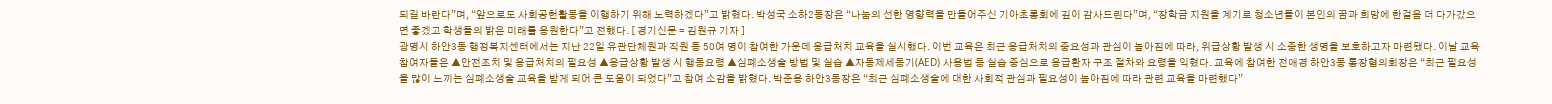되길 바란다”며, “앞으로도 사회공헌활동을 이행하기 위해 노력하겠다”고 밝혔다. 박성국 소하2동장은 “나눔의 선한 영향력을 만들어주신 기아초롱회에 깊이 감사드린다”며, “장학금 지원을 계기로 청소년들이 본인의 꿈과 희망에 한걸음 더 다가갔으면 좋겠고 학생들의 밝은 미래를 응원한다”고 전했다. [ 경기신문 = 김원규 기자 ]
광명시 하안3동 행정복지센터에서는 지난 22일 유관단체원과 직원 등 50여 명이 참여한 가운데 응급처치 교육을 실시했다. 이번 교육은 최근 응급처치의 중요성과 관심이 높아짐에 따라, 위급상황 발생 시 소중한 생명을 보호하고자 마련됐다. 이날 교육 참여자들은 ▲안전조치 및 응급처치의 필요성 ▲응급상황 발생 시 행동요령 ▲심폐소생술 방법 및 실습 ▲자동제세동기(AED) 사용법 등 실습 중심으로 응급환자 구조 절차와 요령을 익혔다. 교육에 참여한 전애경 하안3동 통장협의회장은 “최근 필요성을 많이 느끼는 심폐소생술 교육을 받게 되어 큰 도움이 되었다”고 참여 소감을 밝혔다. 박준용 하안3동장은 “최근 심폐소생술에 대한 사회적 관심과 필요성이 높아짐에 따라 관련 교육을 마련했다”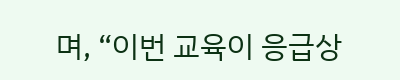며, “이번 교육이 응급상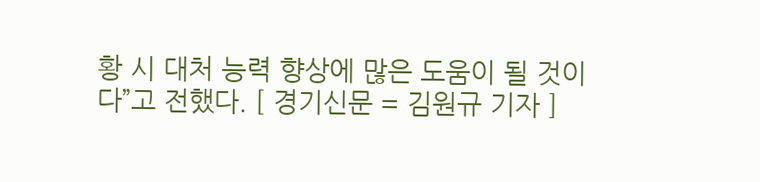황 시 대처 능력 향상에 많은 도움이 될 것이다”고 전했다. [ 경기신문 = 김원규 기자 ]